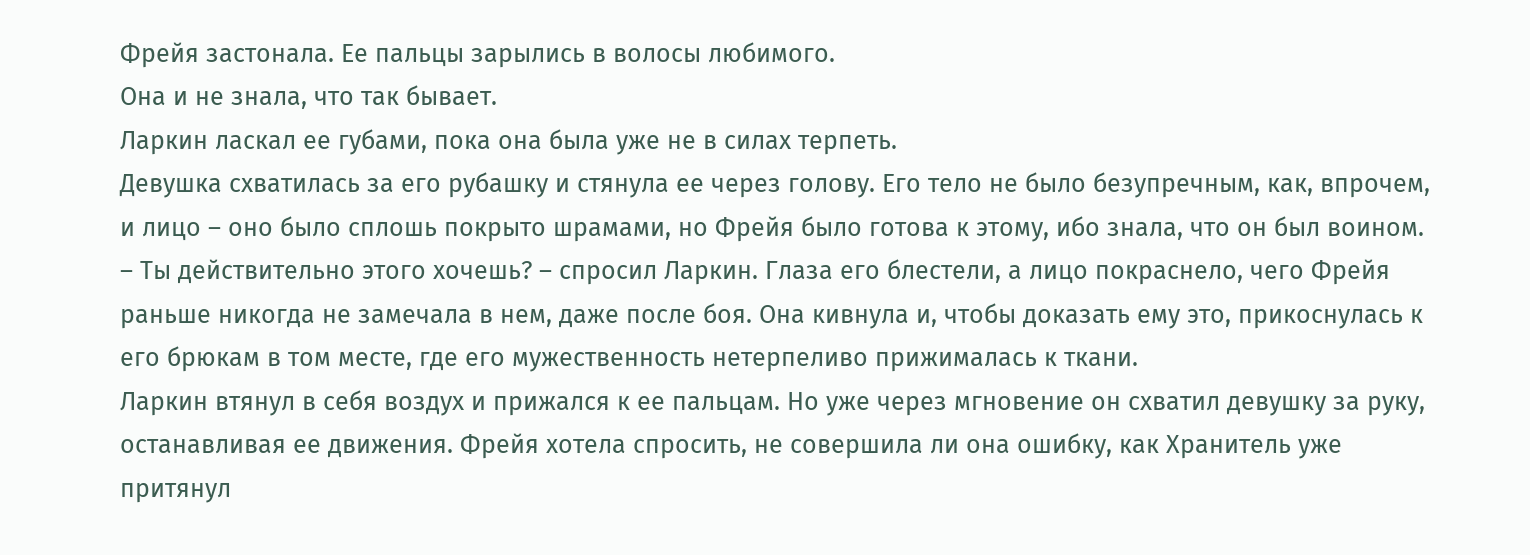Фрейя застонала. Ее пальцы зарылись в волосы любимого.
Она и не знала, что так бывает.
Ларкин ласкал ее губами, пока она была уже не в силах терпеть.
Девушка схватилась за его рубашку и стянула ее через голову. Его тело не было безупречным, как, впрочем, и лицо – оно было сплошь покрыто шрамами, но Фрейя было готова к этому, ибо знала, что он был воином.
– Ты действительно этого хочешь? – спросил Ларкин. Глаза его блестели, а лицо покраснело, чего Фрейя раньше никогда не замечала в нем, даже после боя. Она кивнула и, чтобы доказать ему это, прикоснулась к его брюкам в том месте, где его мужественность нетерпеливо прижималась к ткани.
Ларкин втянул в себя воздух и прижался к ее пальцам. Но уже через мгновение он схватил девушку за руку, останавливая ее движения. Фрейя хотела спросить, не совершила ли она ошибку, как Хранитель уже притянул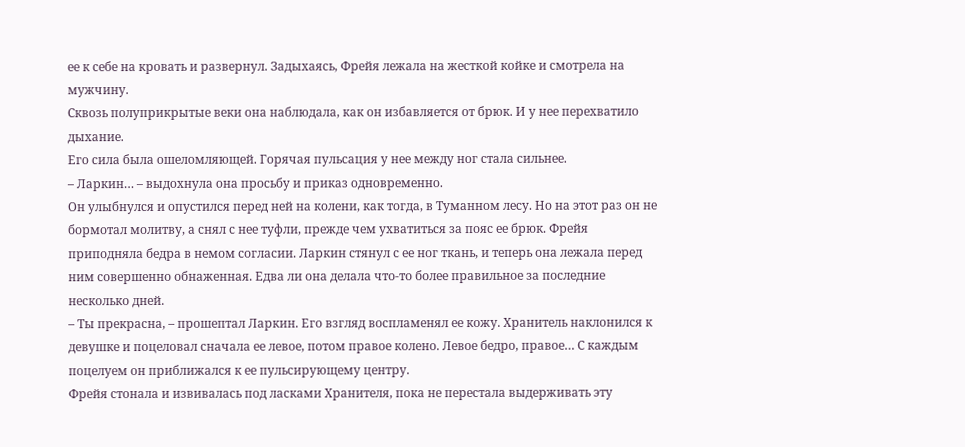ее к себе на кровать и развернул. Задыхаясь, Фрейя лежала на жесткой койке и смотрела на мужчину.
Сквозь полуприкрытые веки она наблюдала, как он избавляется от брюк. И у нее перехватило дыхание.
Его сила была ошеломляющей. Горячая пульсация у нее между ног стала сильнее.
– Ларкин… – выдохнула она просьбу и приказ одновременно.
Он улыбнулся и опустился перед ней на колени, как тогда, в Туманном лесу. Но на этот раз он не бормотал молитву, а снял с нее туфли, прежде чем ухватиться за пояс ее брюк. Фрейя приподняла бедра в немом согласии. Ларкин стянул с ее ног ткань, и теперь она лежала перед ним совершенно обнаженная. Едва ли она делала что-то более правильное за последние несколько дней.
– Ты прекрасна, – прошептал Ларкин. Его взгляд воспламенял ее кожу. Хранитель наклонился к девушке и поцеловал сначала ее левое, потом правое колено. Левое бедро, правое… С каждым поцелуем он приближался к ее пульсирующему центру.
Фрейя стонала и извивалась под ласками Хранителя, пока не перестала выдерживать эту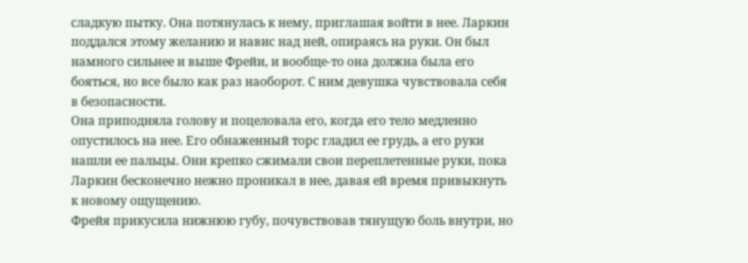сладкую пытку. Она потянулась к нему, приглашая войти в нее. Ларкин поддался этому желанию и навис над ней, опираясь на руки. Он был намного сильнее и выше Фрейи, и вообще-то она должна была его бояться, но все было как раз наоборот. С ним девушка чувствовала себя в безопасности.
Она приподняла голову и поцеловала его, когда его тело медленно опустилось на нее. Его обнаженный торс гладил ее грудь, а его руки нашли ее пальцы. Они крепко сжимали свои переплетенные руки, пока Ларкин бесконечно нежно проникал в нее, давая ей время привыкнуть к новому ощущению.
Фрейя прикусила нижнюю губу, почувствовав тянущую боль внутри, но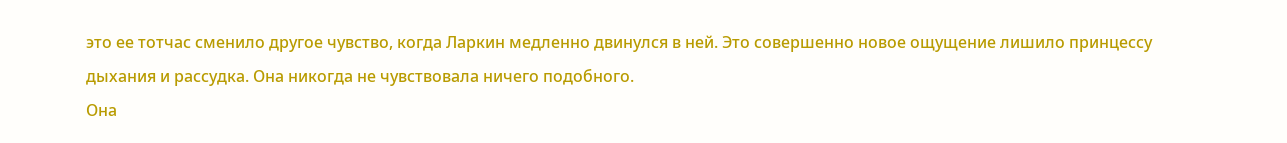это ее тотчас сменило другое чувство, когда Ларкин медленно двинулся в ней. Это совершенно новое ощущение лишило принцессу дыхания и рассудка. Она никогда не чувствовала ничего подобного.
Она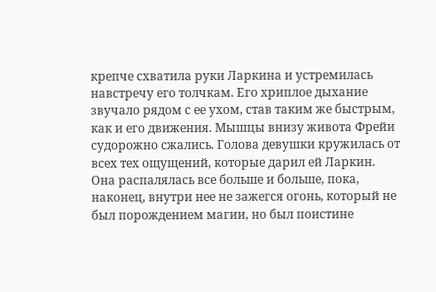крепче схватила руки Ларкина и устремилась навстречу его толчкам. Его хриплое дыхание звучало рядом с ее ухом, став таким же быстрым, как и его движения. Мышцы внизу живота Фрейи судорожно сжались. Голова девушки кружилась от всех тех ощущений, которые дарил ей Ларкин.
Она распалялась все больше и больше, пока, наконец, внутри нее не зажегся огонь, который не был порождением магии, но был поистине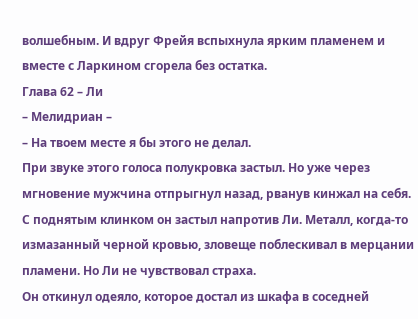волшебным. И вдруг Фрейя вспыхнула ярким пламенем и вместе с Ларкином сгорела без остатка.
Глава 62 – Ли
– Мелидриан –
– На твоем месте я бы этого не делал.
При звуке этого голоса полукровка застыл. Но уже через мгновение мужчина отпрыгнул назад, рванув кинжал на себя. С поднятым клинком он застыл напротив Ли. Металл, когда-то измазанный черной кровью, зловеще поблескивал в мерцании пламени. Но Ли не чувствовал страха.
Он откинул одеяло, которое достал из шкафа в соседней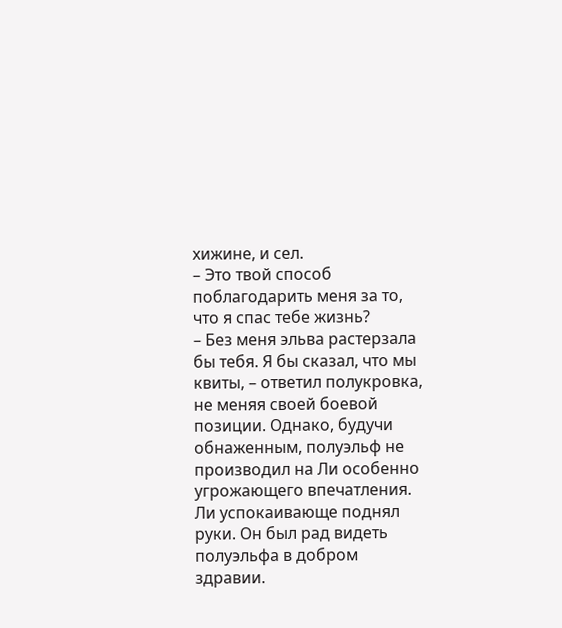хижине, и сел.
– Это твой способ поблагодарить меня за то, что я спас тебе жизнь?
– Без меня эльва растерзала бы тебя. Я бы сказал, что мы квиты, – ответил полукровка, не меняя своей боевой позиции. Однако, будучи обнаженным, полуэльф не производил на Ли особенно угрожающего впечатления.
Ли успокаивающе поднял руки. Он был рад видеть полуэльфа в добром здравии.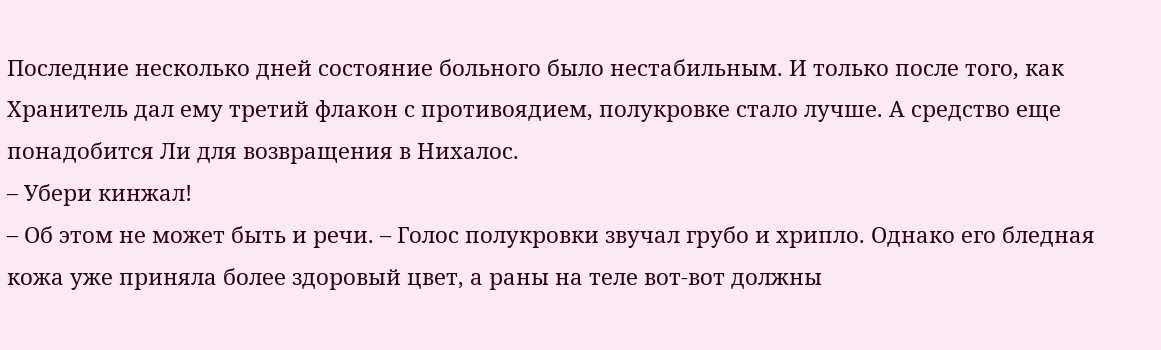Последние несколько дней состояние больного было нестабильным. И только после того, как Хранитель дал ему третий флакон с противоядием, полукровке стало лучше. А средство еще понадобится Ли для возвращения в Нихалос.
– Убери кинжал!
– Об этом не может быть и речи. – Голос полукровки звучал грубо и хрипло. Однако его бледная кожа уже приняла более здоровый цвет, а раны на теле вот-вот должны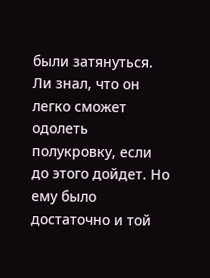были затянуться.
Ли знал, что он легко сможет одолеть полукровку, если до этого дойдет. Но ему было достаточно и той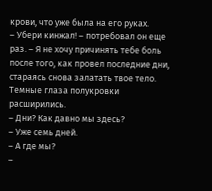крови, что уже была на его руках.
– Убери кинжал! – потребовал он еще раз. – Я не хочу причинять тебе боль после того, как провел последние дни, стараясь снова залатать твое тело.
Темные глаза полукровки расширились.
– Дни? Как давно мы здесь?
– Уже семь дней.
– А где мы?
–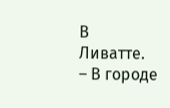В Ливатте.
– В городе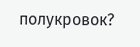полукровок?